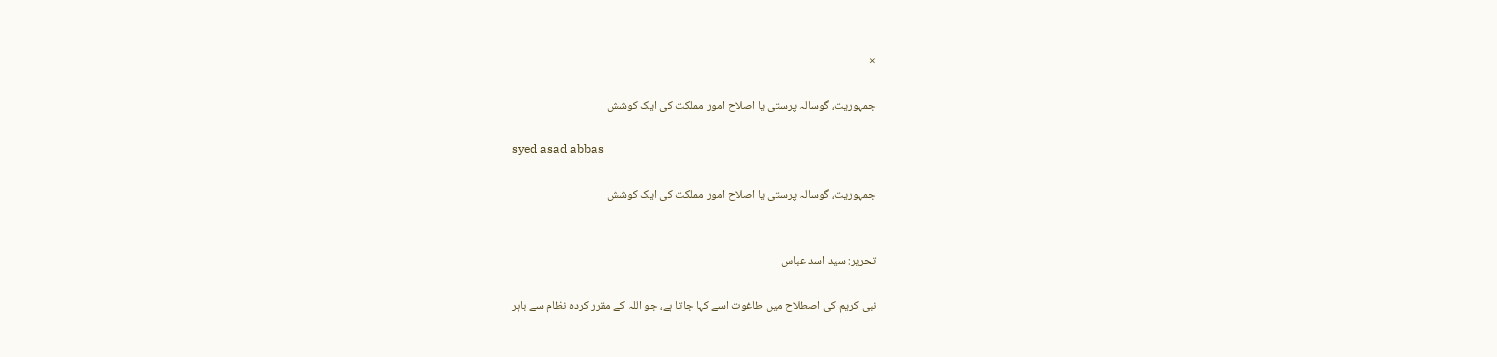×

جمہوریت، گوسالہ پرستی یا اصلاح امور مملکت کی ایک کوشش

syed asad abbas

جمہوریت، گوسالہ پرستی یا اصلاح امور مملکت کی ایک کوشش


تحریر: سید اسد عباس

نبی کریم کی اصطلاح میں طاغوت اسے کہا جاتا ہے، جو اللہ کے مقرر کردہ نظام سے باہر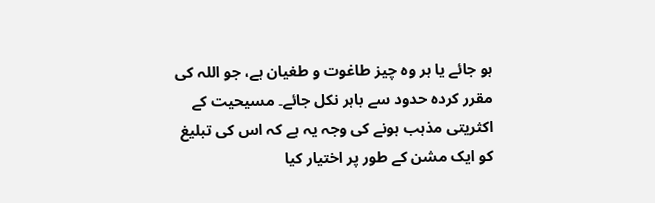ہو جائے یا ہر وہ چیز طاغوت و طغیان ہے، جو اللہ کی مقرر کردہ حدود سے باہر نکل جائے۔ مسیحیت کے اکثریتی مذہب ہونے کی وجہ یہ ہے کہ اس کی تبلیغ کو ایک مشن کے طور پر اختیار کیا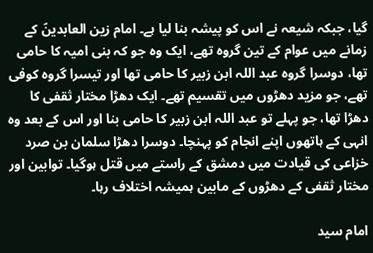گیا، جبکہ شیعہ نے اس کو پیشہ بنا لیا ہے۔ امام زین العابدینؑ کے زمانے میں عوام کے تین گروہ تھے، ایک وہ جو کہ بنی امیہ کا حامی تھا، دوسرا گروہ عبد اللہ ابن زبیر کا حامی تھا اور تیسرا گروہ کوفی تھے، جو مزید دھڑوں میں تقسیم تھے۔ ایک دھڑا مختار ثقفی کا دھڑا تھا، جو پہلے تو عبد اللہ ابن زبیر کا حامی بنا اور اس کے بعد وہ انہی کے ہاتھوں اپنے انجام کو پہنچا۔ دوسرا دھڑا سلمان بن صرد خزاعی کی قیادت میں دمشق کے راستے میں قتل ہوگیا۔ توابین اور مختار ثقفی کے دھڑوں کے مابین ہمیشہ اختلاف رہا۔

امام سید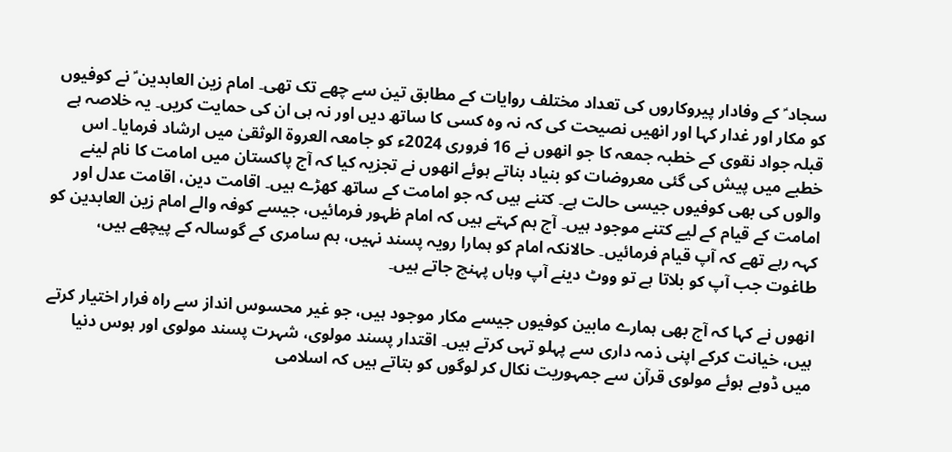سجاد ؑ کے وفادار پیروکاروں کی تعداد مختلف روایات کے مطابق تین سے چھے تک تھی۔ امام زین العابدین ؑ نے کوفیوں کو مکار اور غدار کہا اور انھیں نصیحت کی کہ نہ وہ کسی کا ساتھ دیں اور نہ ہی ان کی حمایت کریں۔ یہ خلاصہ ہے قبلہ جواد نقوی کے خطبہ جمعہ کا جو انھوں نے 16 فروری 2024ء کو جامعہ العروۃ الوثقیٰ میں ارشاد فرمایا۔ اس خطبے میں پیش کی گئی معروضات کو بنیاد بناتے ہوئے انھوں نے تجزیہ کیا کہ آج پاکستان میں امامت کا نام لینے والوں کی بھی کوفیوں جیسی حالت ہے۔ کتنے ہیں کہ جو امامت کے ساتھ کھڑے ہیں۔ اقامت دین، اقامت عدل اور امامت کے قیام کے لیے کتنے موجود ہیں۔ آج ہم کہتے ہیں کہ امام ظہور فرمائیں، جیسے کوفہ والے امام زین العابدین کو کہہ رہے تھے کہ آپ قیام فرمائیں۔ حالانکہ امام کو ہمارا رویہ پسند نہیں، ہم سامری کے گوسالہ کے پیچھے ہیں، طاغوت جب آپ کو بلاتا ہے تو ووٹ دینے آپ وہاں پہنچ جاتے ہیں۔

انھوں نے کہا کہ آج بھی ہمارے مابین کوفیوں جیسے مکار موجود ہیں، جو غیر محسوس انداز سے راہ فرار اختیار کرتے ہیں، خیانت کرکے اپنی ذمہ داری سے پہلو تہی کرتے ہیں۔ اقتدار پسند مولوی، شہرت پسند مولوی اور ہوس دنیا میں ڈوبے ہوئے مولوی قرآن سے جمہوریت نکال کر لوگوں کو بتاتے ہیں کہ اسلامی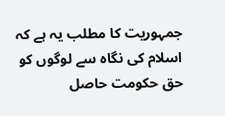جمہوریت کا مطلب یہ ہے کہ اسلام کی نگاہ سے لوگوں کو حق حکومت حاصل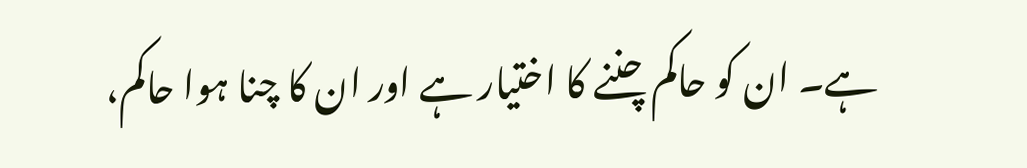ہے۔ ان کو حاکم چننے کا اختیار ہے اور ان کا چنا ہوا حاکم،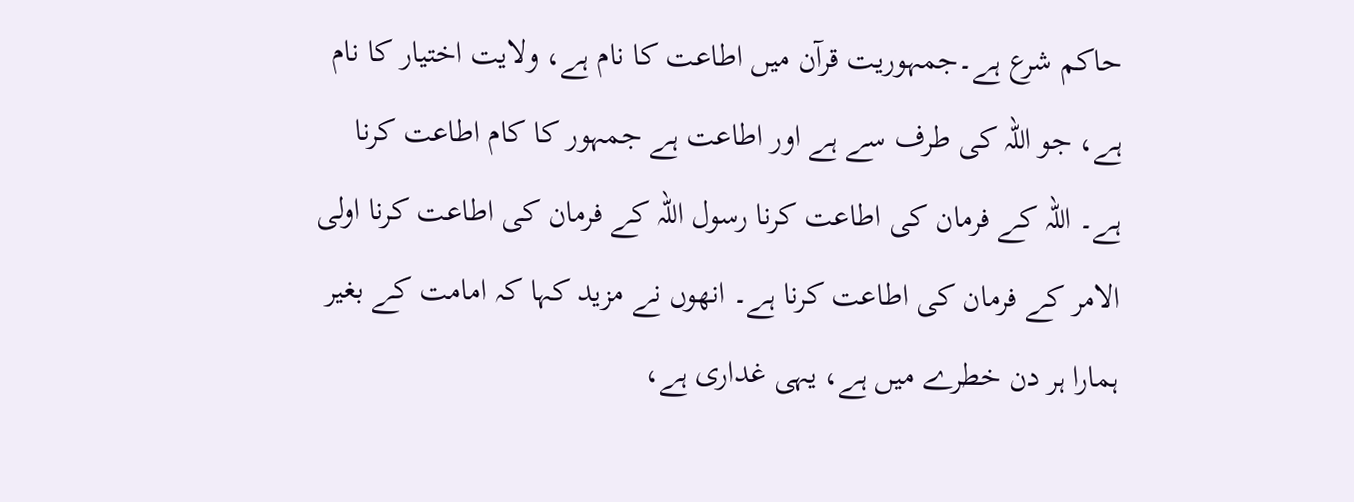حاکم شرع ہے۔جمہوریت قرآن میں اطاعت کا نام ہے، ولایت اختیار کا نام ہے، جو اللہ کی طرف سے ہے اور اطاعت ہے جمہور کا کام اطاعت کرنا ہے۔ اللہ کے فرمان کی اطاعت کرنا رسول اللہ کے فرمان کی اطاعت کرنا اولی الامر کے فرمان کی اطاعت کرنا ہے۔ انھوں نے مزید کہا کہ امامت کے بغیر ہمارا ہر دن خطرے میں ہے، یہی غداری ہے،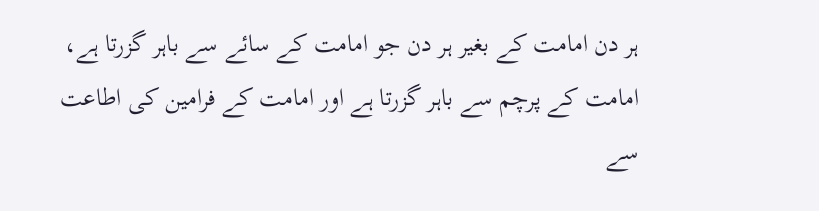ہر دن امامت کے بغیر ہر دن جو امامت کے سائے سے باہر گزرتا ہے، امامت کے پرچم سے باہر گزرتا ہے اور امامت کے فرامین کی اطاعت سے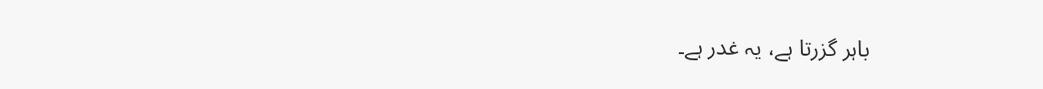باہر گزرتا ہے، یہ غدر ہے۔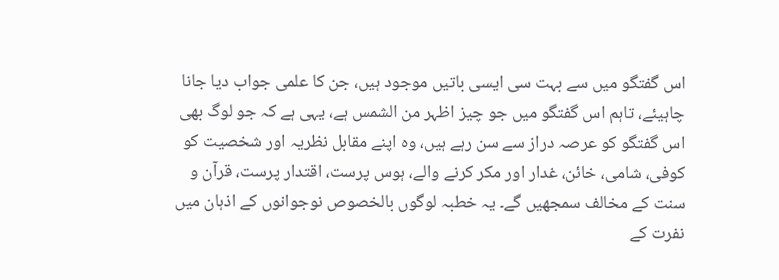اس گفتگو میں سے بہت سی ایسی باتیں موجود ہیں، جن کا علمی جواب دیا جانا چاہیئے، تاہم اس گفتگو میں جو چیز اظہر من الشمس ہے، یہی ہے کہ جو لوگ بھی اس گفتگو کو عرصہ دراز سے سن رہے ہیں، وہ اپنے مقابل نظریہ اور شخصیت کو کوفی، شامی، خائن، غدار اور مکر کرنے والے، ہوس پرست، اقتدار پرست، قرآن و سنت کے مخالف سمجھیں گے۔ یہ خطبہ لوگوں بالخصوص نوجوانوں کے اذہان میں نفرت کے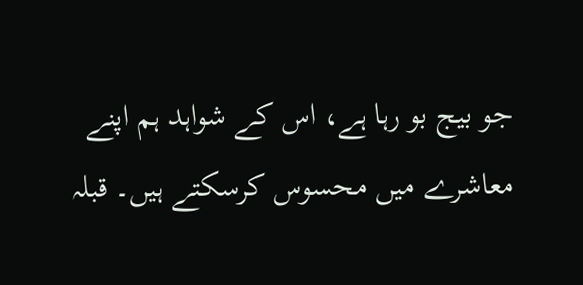جو بیج بو رہا ہے، اس کے شواہد ہم اپنے معاشرے میں محسوس کرسکتے ہیں۔ قبلہ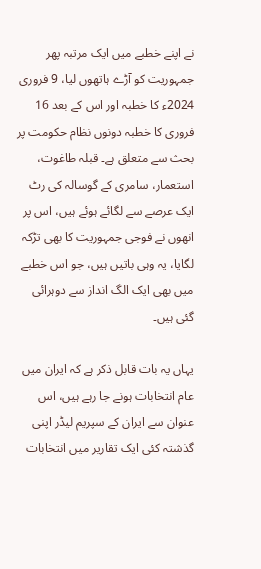نے اپنے خطبے میں ایک مرتبہ پھر جمہوریت کو آڑے ہاتھوں لیا، 9 فروری 2024ء کا خطبہ اور اس کے بعد 16 فروری کا خطبہ دونوں نظام حکومت پر بحث سے متعلق ہے۔ قبلہ طاغوت، استعمار، سامری کے گوسالہ کی رٹ ایک عرصے سے لگائے ہوئے ہیں، اس پر انھوں نے فوجی جمہوریت کا بھی تڑکہ لگایا، یہ وہی باتیں ہیں، جو اس خطبے میں بھی ایک الگ انداز سے دوہرائی گئی ہیں۔

یہاں یہ بات قابل ذکر ہے کہ ایران میں عام انتخابات ہونے جا رہے ہیں، اس عنوان سے ایران کے سپریم لیڈر اپنی گذشتہ کئی ایک تقاریر میں انتخابات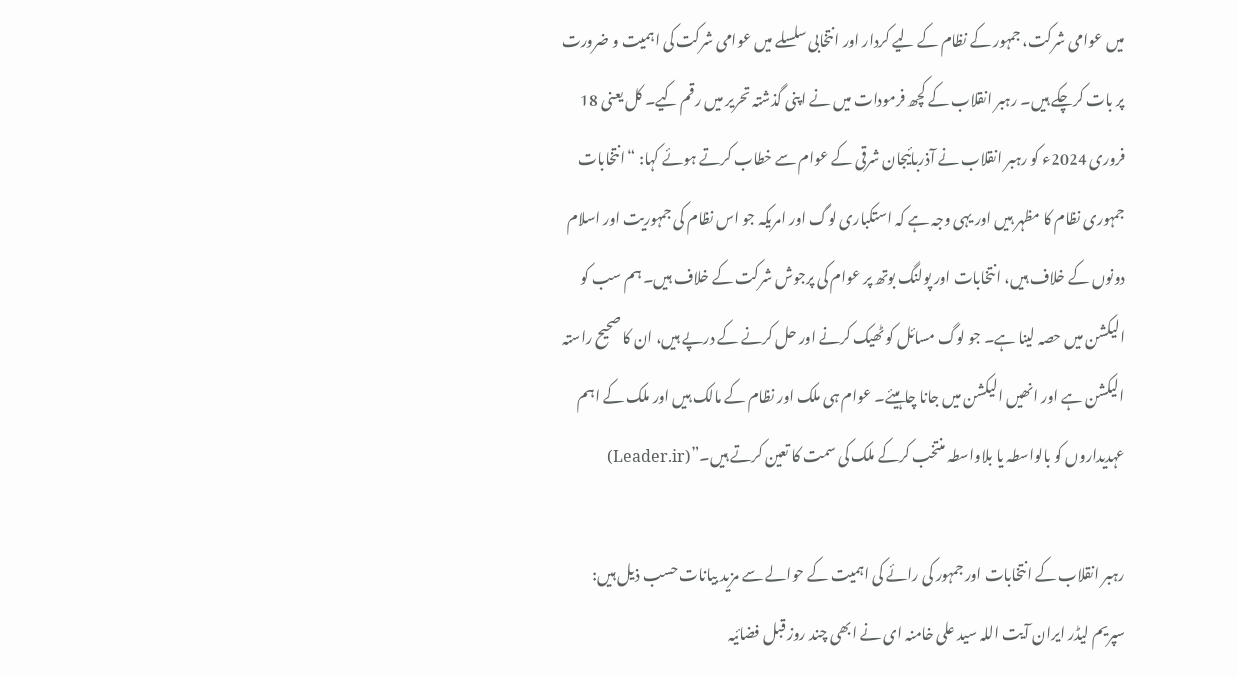میں عوامی شرکت، جمہور کے نظام کے لیے کردار اور انتخابی سلسلے میں عوامی شرکت کی اہمیت و ضرورت پر بات کرچکے ہیں۔ رہبر انقلاب کے کچھ فرمودات میں نے اپنی گذشتہ تحریر میں رقم کیے۔ کل یعنی 18 فروری 2024ء کو رہبر انقلاب نے آذربائیجان شرقی کے عوام سے خطاب کرتے ہوئے کہا: “انتخابات جمہوری نظام کا مظہر ہیں اور یہی وجہ ہے کہ استکباری لوگ اور امریکہ جو اس نظام کی جمہوریت اور اسلام دونوں کے خلاف ہیں، انتخابات اور پولنگ بوتھ پر عوام کی پرجوش شرکت کے خلاف ہیں۔ ہم سب کو الیکشن میں حصہ لینا ہے۔ جو لوگ مسائل کو ٹھیک کرنے اور حل کرنے کے درپے ہیں، ان کا صحیح راستہ الیکشن ہے اور انھیں الیکشن میں جانا چاہیئے۔ عوام ہی ملک اور نظام کے مالک ہیں اور ملک کے اہم عہدیداروں کو بالواسطہ یا بلاواسطہ منتخب کرکے ملک کی سمت کا تعین کرتے ہیں۔”(Leader.ir)

رہبر انقلاب کے انتخابات اور جمہور کی رائے کی اہمیت کے حوالے سے مزید بیانات حسب ذیل ہیں: سپریم لیڈر ایران آیت اللہ سید علی خامنہ ای نے ابھی چند روز قبل فضائیہ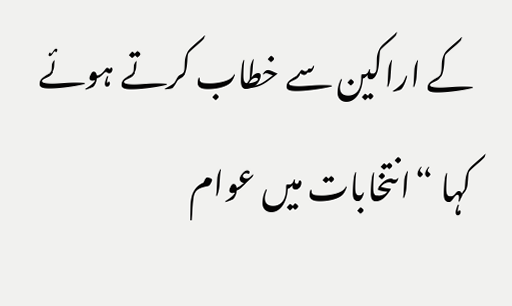کے اراکین سے خطاب کرتے ہوئے کہا “انتخابات میں عوام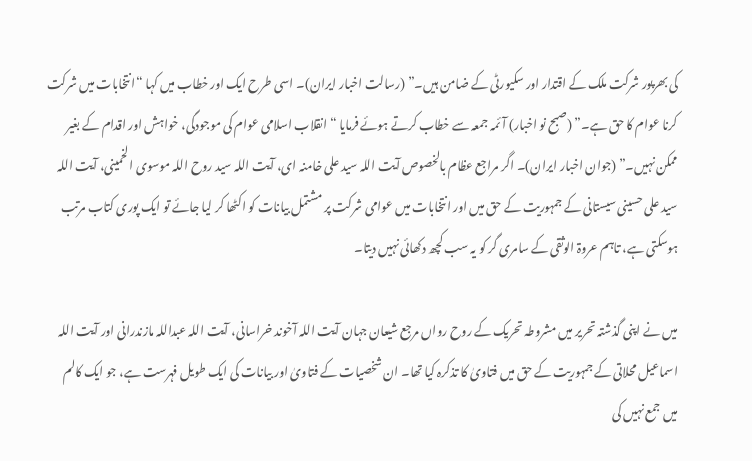کی بھرپور شرکت ملک کے اقتدار اور سکیورٹی کے ضامن ہیں۔” (رسالت اخبار ایران)۔ اسی طرح ایک اور خطاب میں کہا “انتخابات میں شرکت کرنا عوام کا حق ہے۔” (صبح نو اخبار) آئمہ جمعہ سے خطاب کرتے ہوئے فرمایا “انقلاب اسلامی عوام کی موجودگی، خواہش اور اقدام کے بغیر ممکن نہیں۔” (جوان اخبار ایران)۔ اگر مراجع عظام بالخصوص آیت اللہ سید علی خامنہ ای، آیت اللہ سید روح اللہ موسوی الخمینی، آیت اللہ سید علی حسینی سیستانی کے جمہوریت کے حق میں اور انتخابات میں عوامی شرکت پر مشتمل بیانات کو اکٹھا کر لیا جائے تو ایک پوری کتاب مرتب ہوسکتی ہے، تاہم عروۃ الوثقی کے سامری گر کو یہ سب کچھ دکھائی نہیں دیتا۔

میں نے اپنی گذشتہ تحریر میں مشروطہ تحریک کے روح رواں مرجع شیعان جہان آیت اللہ آخوند خراسانی، آیت اللہ عبداللہ مازندرانی اور آیت اللہ اسماعیل محلاتی کے جمہوریت کے حق میں فتاویٰ کا تذکرہ کیا تھا۔ ان شخصیات کے فتاویٰ اور بیانات کی ایک طویل فہرست ہے، جو ایک کالم میں جمع نہیں کی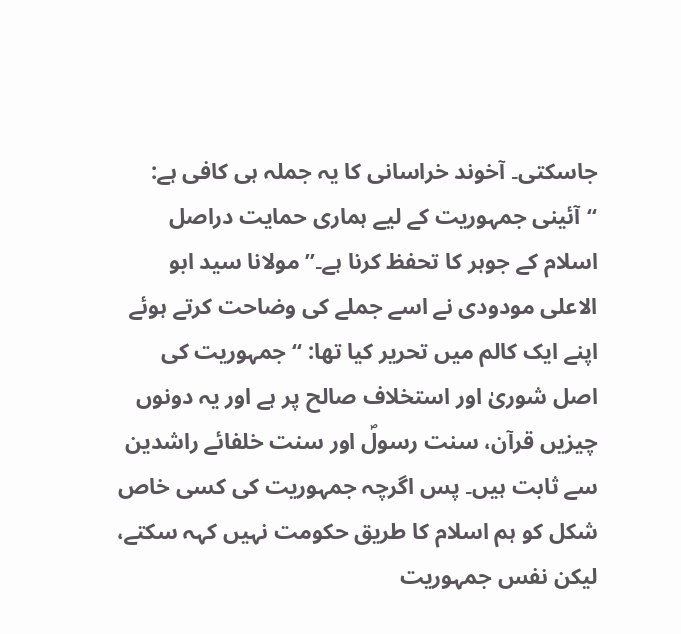جاسکتی۔ آخوند خراسانی کا یہ جملہ ہی کافی ہے: “آئینی جمہوریت کے لیے ہماری حمایت دراصل اسلام کے جوہر کا تحفظ کرنا ہے۔” مولانا سید ابو الاعلی مودودی نے اسے جملے کی وضاحت کرتے ہوئے اپنے ایک کالم میں تحریر کیا تھا: “جمہوریت کی اصل شوریٰ اور استخلاف صالح پر ہے اور یہ دونوں چیزیں قرآن، سنت رسولؐ اور سنت خلفائے راشدین سے ثابت ہیں۔ پس اگرچہ جمہوریت کی کسی خاص شکل کو ہم اسلام کا طریق حکومت نہیں کہہ سکتے، لیکن نفس جمہوریت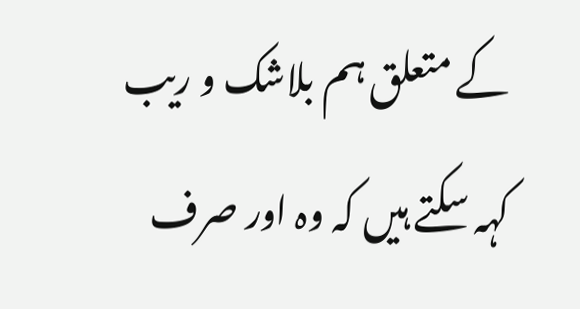کے متعلق ہم بلاشک و ریب کہہ سکتے ہیں کہ وہ اور صرف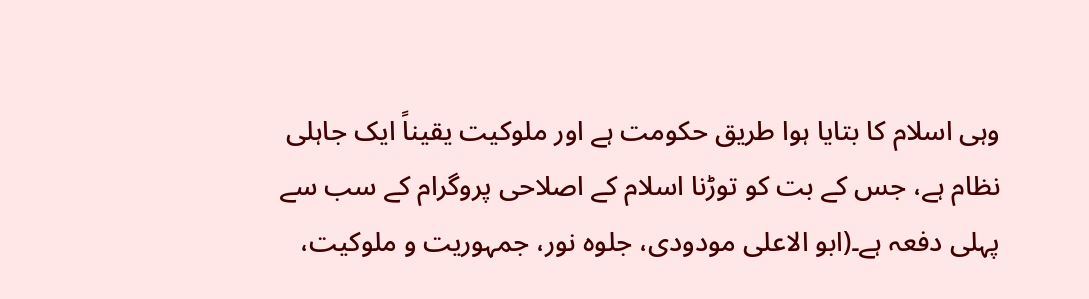وہی اسلام کا بتایا ہوا طریق حکومت ہے اور ملوکیت یقیناً ایک جاہلی نظام ہے، جس کے بت کو توڑنا اسلام کے اصلاحی پروگرام کے سب سے پہلی دفعہ ہے۔(ابو الاعلی مودودی، جلوہ نور، جمہوریت و ملوکیت،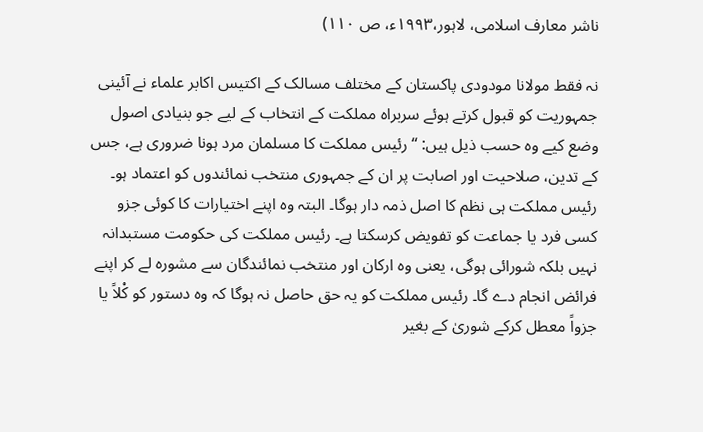ناشر معارف اسلامی، لاہور،۱۹۹۳ء، ص ۱۱۰)

نہ فقط مولانا مودودی پاکستان کے مختلف مسالک کے اکتیس اکابر علماء نے آئینی جمہوریت کو قبول کرتے ہوئے سربراہ مملکت کے انتخاب کے لیے جو بنیادی اصول وضع کیے وہ حسب ذیل ہیں: “رئیس مملکت کا مسلمان مرد ہونا ضروری ہے، جس کے تدین، صلاحیت اور اصابت پر ان کے جمہوری منتخب نمائندوں کو اعتماد ہو۔ رئیس مملکت ہی نظم کا اصل ذمہ دار ہوگا۔ البتہ وہ اپنے اختیارات کا کوئی جزو کسی فرد یا جماعت کو تفویض کرسکتا ہے۔ رئیس مملکت کی حکومت مستبدانہ نہیں بلکہ شورائی ہوگی، یعنی وہ ارکان اور منتخب نمائندگان سے مشورہ لے کر اپنے فرائض انجام دے گا۔ رئیس مملکت کو یہ حق حاصل نہ ہوگا کہ وہ دستور کو کْلاً یا جزواً معطل کرکے شوریٰ کے بغیر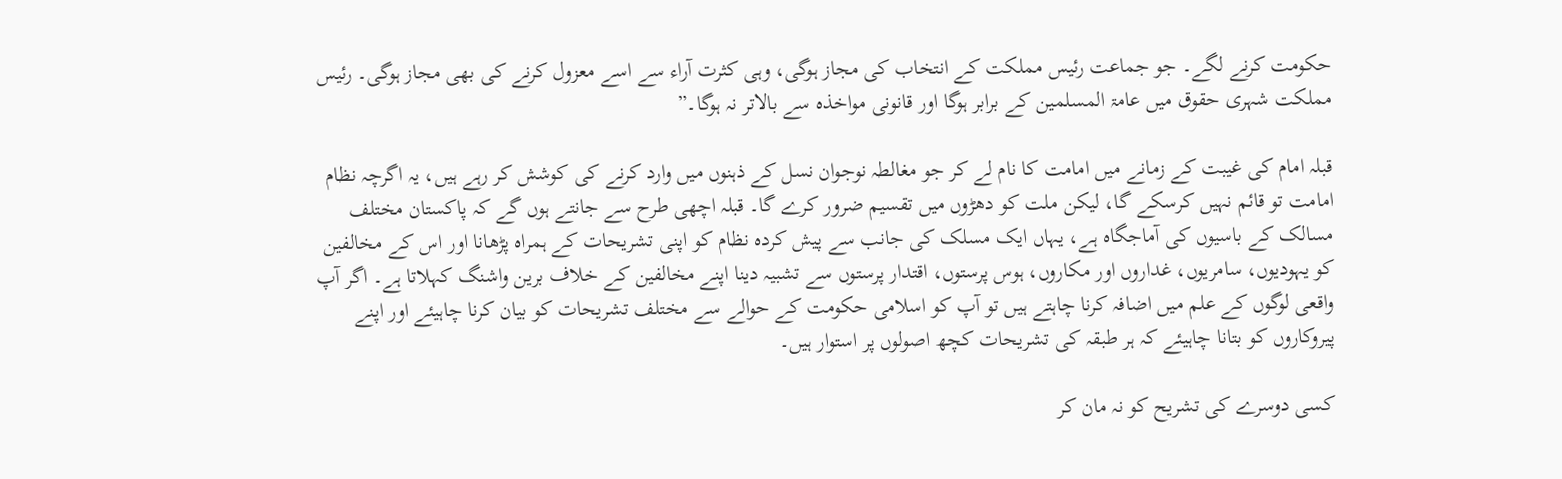حکومت کرنے لگے۔ جو جماعت رئیس مملکت کے انتخاب کی مجاز ہوگی، وہی کثرت آراء سے اسے معزول کرنے کی بھی مجاز ہوگی۔ رئیس مملکت شہری حقوق میں عامۃ المسلمین کے برابر ہوگا اور قانونی مواخذہ سے بالاتر نہ ہوگا۔”

قبلہ امام کی غیبت کے زمانے میں امامت کا نام لے کر جو مغالطہ نوجوان نسل کے ذہنوں میں وارد کرنے کی کوشش کر رہے ہیں، یہ اگرچہ نظام امامت تو قائم نہیں کرسکے گا، لیکن ملت کو دھڑوں میں تقسیم ضرور کرے گا۔ قبلہ اچھی طرح سے جانتے ہوں گے کہ پاکستان مختلف مسالک کے باسیوں کی آماجگاہ ہے، یہاں ایک مسلک کی جانب سے پیش کردہ نظام کو اپنی تشریحات کے ہمراہ پڑھانا اور اس کے مخالفین کو یہودیوں، سامریوں، غداروں اور مکاروں، ہوس پرستوں، اقتدار پرستوں سے تشبیہ دینا اپنے مخالفین کے خلاف برین واشنگ کہلاتا ہے۔ اگر آپ واقعی لوگوں کے علم میں اضافہ کرنا چاہتے ہیں تو آپ کو اسلامی حکومت کے حوالے سے مختلف تشریحات کو بیان کرنا چاہیئے اور اپنے پیروکاروں کو بتانا چاہیئے کہ ہر طبقہ کی تشریحات کچھ اصولوں پر استوار ہیں۔

کسی دوسرے کی تشریح کو نہ مان کر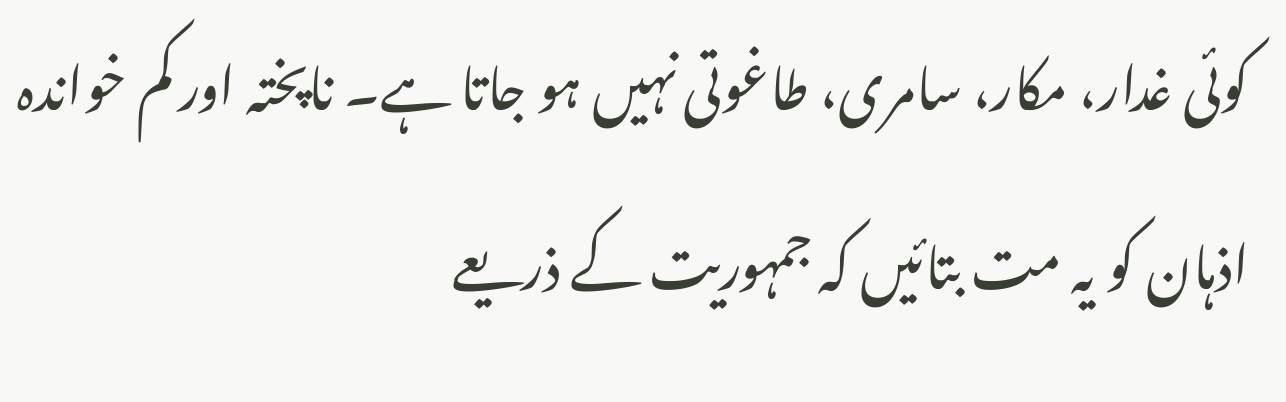کوئی غدار، مکار، سامری، طاغوتی نہیں ہو جاتا ہے۔ ناپختہ اور کم خواندہ اذہان کو یہ مت بتائیں کہ جمہوریت کے ذریعے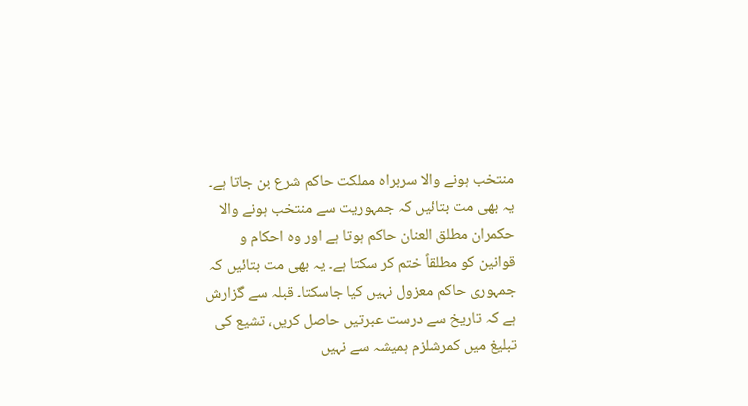منتخب ہونے والا سربراہ مملکت حاکم شرع بن جاتا ہے۔ یہ بھی مت بتائیں کہ جمہوریت سے منتخب ہونے والا حکمران مطلق العنان حاکم ہوتا ہے اور وہ احکام و قوانین کو مطلقاً ختم کر سکتا ہے۔ یہ بھی مت بتائیں کہ جمہوری حاکم معزول نہیں کیا جاسکتا۔ قبلہ سے گزارش ہے کہ تاریخ سے درست عبرتیں حاصل کریں، تشیع کی تبلیغ میں کمرشلزم ہمیشہ سے نہیں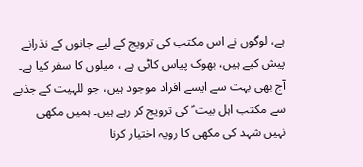ہے، لوگوں نے اس مکتب کی ترویج کے لیے جانوں کے نذرانے پیش کیے ہیں، بھوک پیاس کاٹی ہے ، میلوں کا سفر کیا ہے۔ آج بھی بہت سے ایسے افراد موجود ہیں، جو للہیت کے جذبے سے مکتب اہل بیت ؑ کی ترویج کر رہے ہیں۔ ہمیں مکھی نہیں شہد کی مکھی کا رویہ اختیار کرنا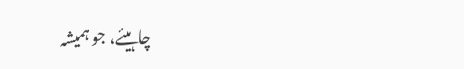چاہیئے، جو ہمیشہ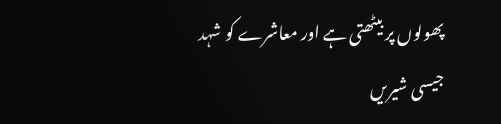پھولوں پر بیٹھتی ہے اور معاشرے کو شہد جیسی شیریں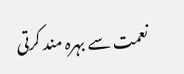نعمت سے بہرہ مند کرتی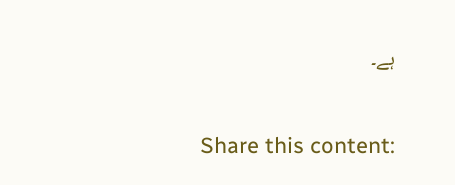ہے۔

Share this content: